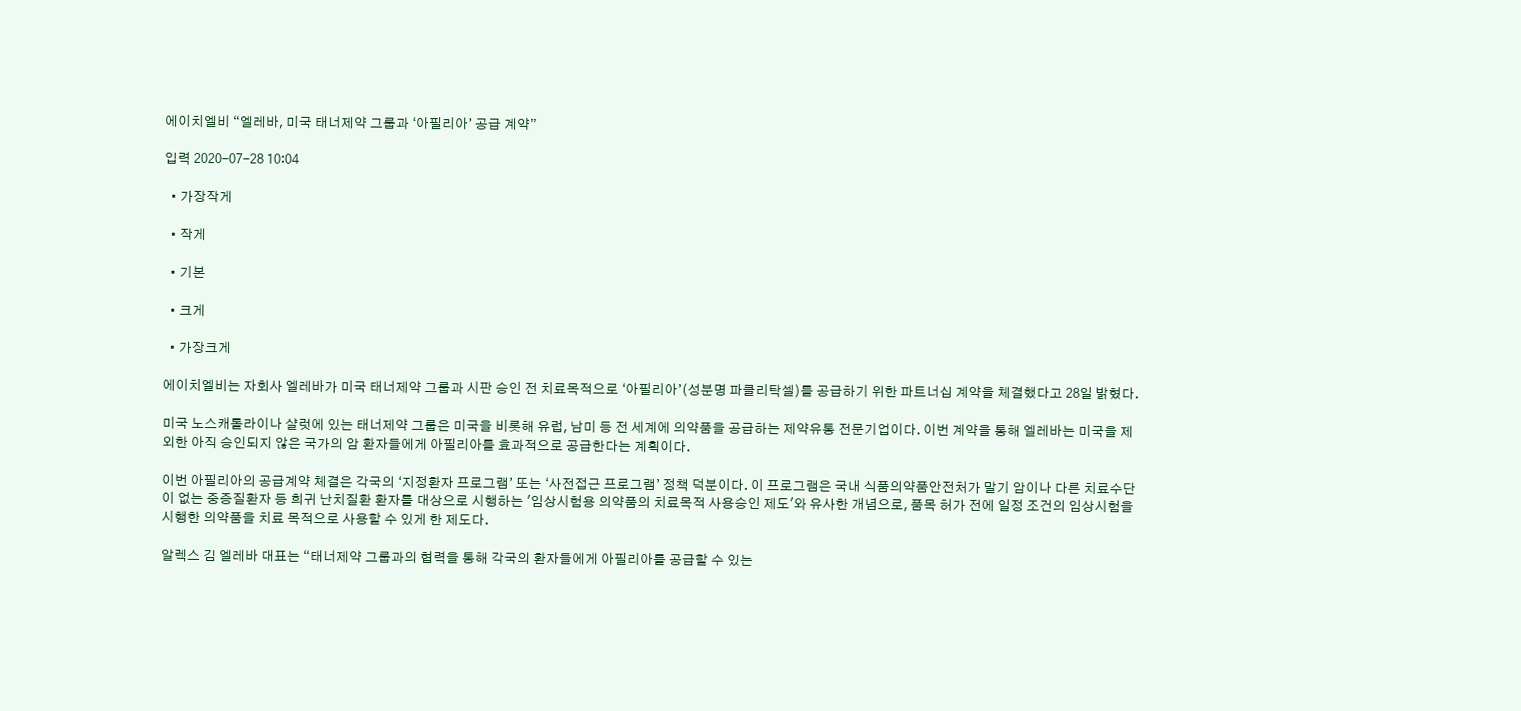에이치엘비 “엘레바, 미국 태너제약 그룹과 ‘아필리아’ 공급 계약”

입력 2020-07-28 10:04

  • 가장작게

  • 작게

  • 기본

  • 크게

  • 가장크게

에이치엘비는 자회사 엘레바가 미국 태너제약 그룹과 시판 승인 전 치료목적으로 ‘아필리아’(성분명 파클리탁셀)를 공급하기 위한 파트너십 계약을 체결했다고 28일 밝혔다.

미국 노스캐롤라이나 샬럿에 있는 태너제약 그룹은 미국을 비롯해 유럽, 남미 등 전 세계에 의약품을 공급하는 제약유통 전문기업이다. 이번 계약을 통해 엘레바는 미국을 제외한 아직 승인되지 않은 국가의 암 환자들에게 아필리아를 효과적으로 공급한다는 계획이다.

이번 아필리아의 공급계약 체결은 각국의 ‘지정환자 프로그램’ 또는 ‘사전접근 프로그램’ 정책 덕분이다. 이 프로그램은 국내 식품의약품안전처가 말기 암이나 다른 치료수단이 없는 중증질환자 등 희귀 난치질환 환자를 대상으로 시행하는 '임상시험용 의약품의 치료목적 사용승인 제도'와 유사한 개념으로, 품목 허가 전에 일정 조건의 임상시험을 시행한 의약품을 치료 목적으로 사용할 수 있게 한 제도다.

알렉스 김 엘레바 대표는 “태너제약 그룹과의 협력을 통해 각국의 환자들에게 아필리아를 공급할 수 있는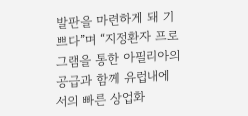발판을 마련하게 돼 기쁘다”며 “지정환자 프로그램을 통한 아필리아의 공급과 함께 유럽내에서의 빠른 상업화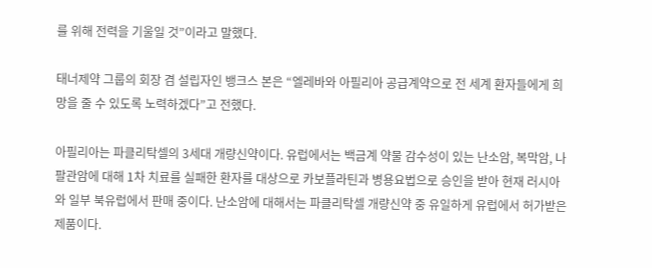를 위해 전력을 기울일 것”이라고 말했다.

태너제약 그룹의 회장 겸 설립자인 뱅크스 본은 “엘레바와 아필리아 공급계약으로 전 세계 환자들에게 희망을 줄 수 있도록 노력하겠다”고 전했다.

아필리아는 파클리탁셀의 3세대 개량신약이다. 유럽에서는 백금계 약물 감수성이 있는 난소암, 복막암, 나팔관암에 대해 1차 치료를 실패한 환자를 대상으로 카보플라틴과 병용요법으로 승인을 받아 현재 러시아와 일부 북유럽에서 판매 중이다. 난소암에 대해서는 파클리탁셀 개량신약 중 유일하게 유럽에서 허가받은 제품이다.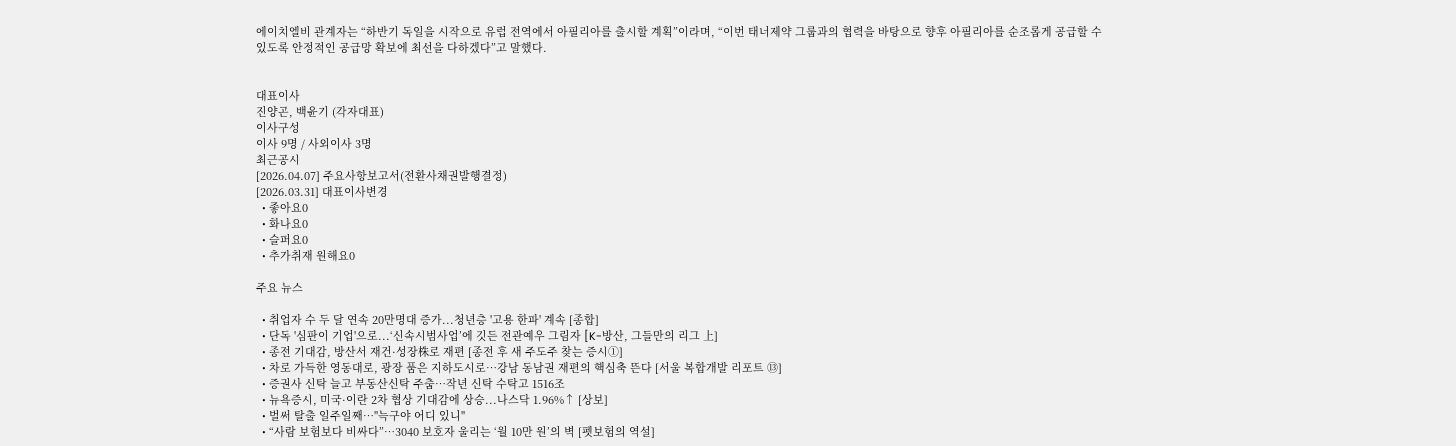에이치엘비 관계자는 “하반기 독일을 시작으로 유럽 전역에서 아필리아를 출시할 계획”이라며, “이번 태너제약 그룹과의 협력을 바탕으로 향후 아필리아를 순조롭게 공급할 수 있도록 안정적인 공급망 확보에 최선을 다하겠다”고 말했다.


대표이사
진양곤, 백윤기 (각자대표)
이사구성
이사 9명 / 사외이사 3명
최근공시
[2026.04.07] 주요사항보고서(전환사채권발행결정)
[2026.03.31] 대표이사변경
  • 좋아요0
  • 화나요0
  • 슬퍼요0
  • 추가취재 원해요0

주요 뉴스

  • 취업자 수 두 달 연속 20만명대 증가...청년층 '고용 한파' 계속 [종합]
  • 단독 '심판이 기업'으로...‘신속시범사업’에 깃든 전관예우 그림자 [K-방산, 그들만의 리그 上]
  • 종전 기대감, 방산서 재건·성장株로 재편 [종전 후 새 주도주 찾는 증시①]
  • 차로 가득한 영동대로, 광장 품은 지하도시로…강남 동남권 재편의 핵심축 뜬다 [서울 복합개발 리포트 ⑬]
  • 증권사 신탁 늘고 부동산신탁 주춤…작년 신탁 수탁고 1516조
  • 뉴욕증시, 미국·이란 2차 협상 기대감에 상승...나스닥 1.96%↑ [상보]
  • 벌써 탈출 일주일째…"늑구야 어디 있니"
  • “사람 보험보다 비싸다”…3040 보호자 울리는 ‘월 10만 원’의 벽 [펫보험의 역설]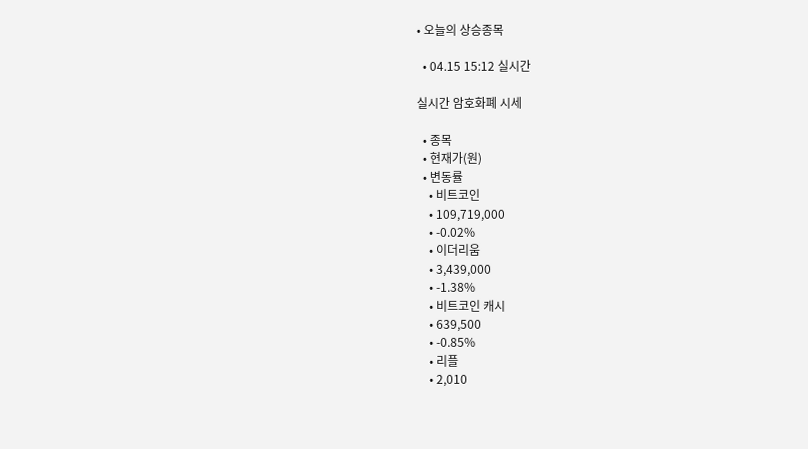• 오늘의 상승종목

  • 04.15 15:12 실시간

실시간 암호화폐 시세

  • 종목
  • 현재가(원)
  • 변동률
    • 비트코인
    • 109,719,000
    • -0.02%
    • 이더리움
    • 3,439,000
    • -1.38%
    • 비트코인 캐시
    • 639,500
    • -0.85%
    • 리플
    • 2,010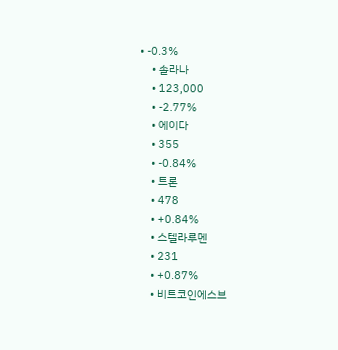• -0.3%
    • 솔라나
    • 123,000
    • -2.77%
    • 에이다
    • 355
    • -0.84%
    • 트론
    • 478
    • +0.84%
    • 스텔라루멘
    • 231
    • +0.87%
    • 비트코인에스브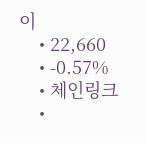이
    • 22,660
    • -0.57%
    • 체인링크
    •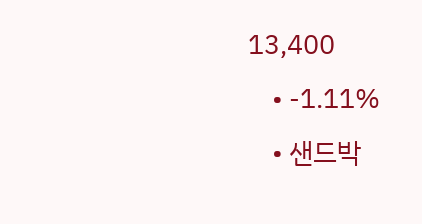13,400
    • -1.11%
    • 샌드박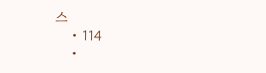스
    • 114
    •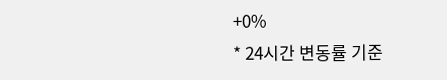+0%
* 24시간 변동률 기준